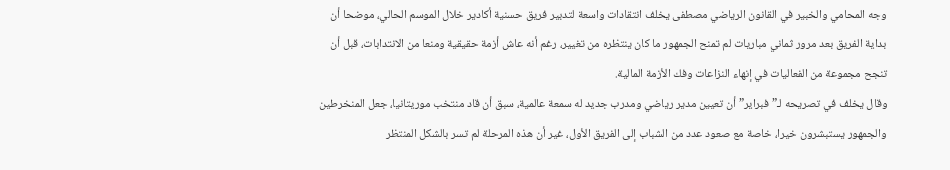وجه المحامي والخبير في القانون الرياضي مصطفى يخلف انتقادات واسعة لتدبير فريق حسنية أكادير خلال الموسم الحالي، موضحا أن بداية الفريق بعد مرور ثماني مباريات لم تمنح الجمهور ما كان ينتظره من تغيير، رغم أنه عاش أزمة حقيقية ومنعا من الانتدابات، قبل أن تنجح مجموعة من الفعاليات في إنهاء النزاعات وفك الأزمة المالية.
وقال يخلف في تصريحه لـ”فبراير” أن تعيين مدير رياضي ومدرب جديد له سمعة عالمية، سبق أن قاد منتخب موريتانيا، جعل المنخرطين والجمهور يستبشرون خيرا، خاصة مع صعود عدد من الشباب إلى الفريق الأول، غير أن هذه المرحلة لم تسر بالشكل المنتظر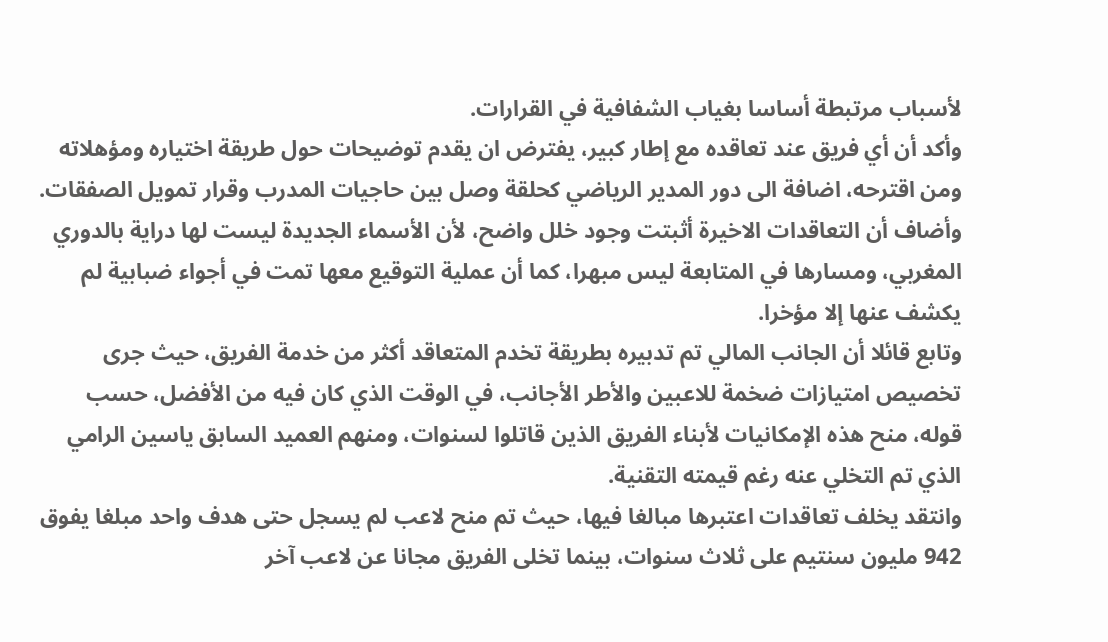لأسباب مرتبطة أساسا بغياب الشفافية في القرارات.
وأكد أن أي فريق عند تعاقده مع إطار كبير، يفترض ان يقدم توضيحات حول طريقة اختياره ومؤهلاته ومن اقترحه، اضافة الى دور المدير الرياضي كحلقة وصل بين حاجيات المدرب وقرار تمويل الصفقات.
وأضاف أن التعاقدات الاخيرة أثبتت وجود خلل واضح، لأن الأسماء الجديدة ليست لها دراية بالدوري المغربي، ومسارها في المتابعة ليس مبهرا، كما أن عملية التوقيع معها تمت في أجواء ضبابية لم يكشف عنها إلا مؤخرا.
وتابع قائلا أن الجانب المالي تم تدبيره بطريقة تخدم المتعاقد أكثر من خدمة الفريق، حيث جرى تخصيص امتيازات ضخمة للاعبين والأطر الأجانب، في الوقت الذي كان فيه من الأفضل، حسب قوله، منح هذه الإمكانيات لأبناء الفريق الذين قاتلوا لسنوات، ومنهم العميد السابق ياسين الرامي الذي تم التخلي عنه رغم قيمته التقنية.
وانتقد يخلف تعاقدات اعتبرها مبالغا فيها، حيث تم منح لاعب لم يسجل حتى هدف واحد مبلغا يفوق 942 مليون سنتيم على ثلاث سنوات، بينما تخلى الفريق مجانا عن لاعب آخر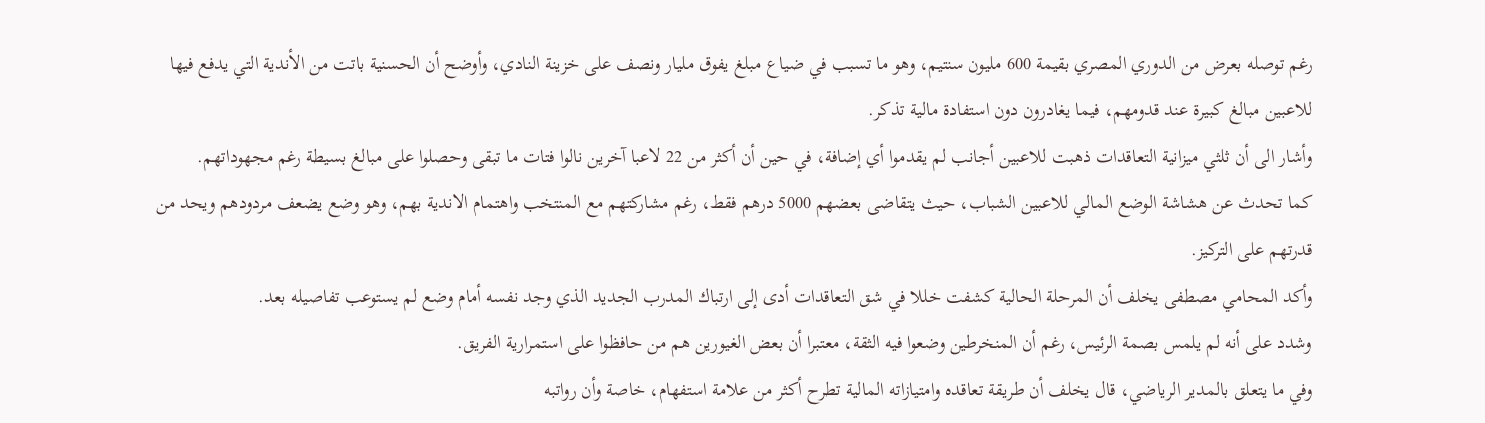رغم توصله بعرض من الدوري المصري بقيمة 600 مليون سنتيم، وهو ما تسبب في ضياع مبلغ يفوق مليار ونصف على خزينة النادي، وأوضح أن الحسنية باتت من الأندية التي يدفع فيها للاعبين مبالغ كبيرة عند قدومهم، فيما يغادرون دون استفادة مالية تذكر.
وأشار الى أن ثلثي ميزانية التعاقدات ذهبت للاعبين أجانب لم يقدموا أي إضافة، في حين أن أكثر من 22 لاعبا آخرين نالوا فتات ما تبقى وحصلوا على مبالغ بسيطة رغم مجهوداتهم.
كما تحدث عن هشاشة الوضع المالي للاعبين الشباب، حيث يتقاضى بعضهم 5000 درهم فقط، رغم مشاركتهم مع المنتخب واهتمام الاندية بهم، وهو وضع يضعف مردودهم ويحد من قدرتهم على التركيز.
وأكد المحامي مصطفى يخلف أن المرحلة الحالية كشفت خللا في شق التعاقدات أدى إلى ارتباك المدرب الجديد الذي وجد نفسه أمام وضع لم يستوعب تفاصيله بعد.
وشدد على أنه لم يلمس بصمة الرئيس، رغم أن المنخرطين وضعوا فيه الثقة، معتبرا أن بعض الغيورين هم من حافظوا على استمرارية الفريق.
وفي ما يتعلق بالمدير الرياضي، قال يخلف أن طريقة تعاقده وامتيازاته المالية تطرح أكثر من علامة استفهام، خاصة وأن رواتبه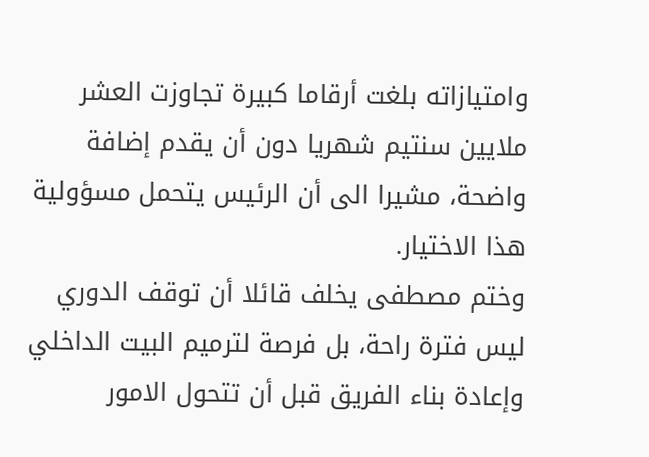وامتيازاته بلغت أرقاما كبيرة تجاوزت العشر ملايين سنتيم شهريا دون أن يقدم إضافة واضحة، مشيرا الى أن الرئيس يتحمل مسؤولية هذا الاختيار.
وختم مصطفى يخلف قائلا أن توقف الدوري ليس فترة راحة، بل فرصة لترميم البيت الداخلي وإعادة بناء الفريق قبل أن تتحول الامور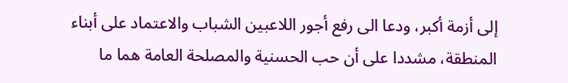إلى أزمة أكبر، ودعا الى رفع أجور اللاعبين الشباب والاعتماد على أبناء المنطقة، مشددا على أن حب الحسنية والمصلحة العامة هما ما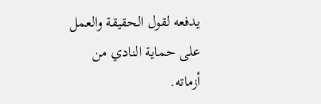يدفعه لقول الحقيقة والعمل على حماية النادي من أزماته.